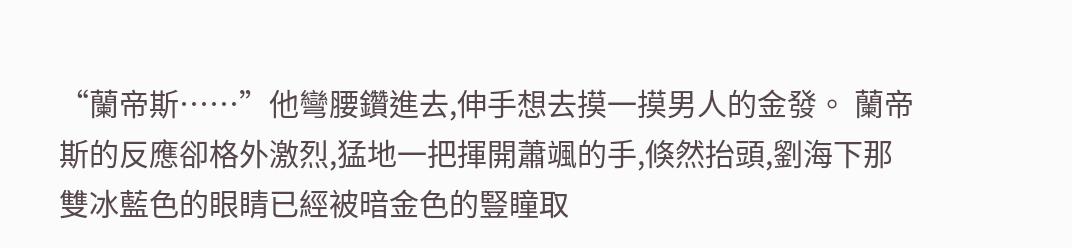“蘭帝斯……”他彎腰鑽進去,伸手想去摸一摸男人的金發。 蘭帝斯的反應卻格外激烈,猛地一把揮開蕭颯的手,倏然抬頭,劉海下那雙冰藍色的眼睛已經被暗金色的豎瞳取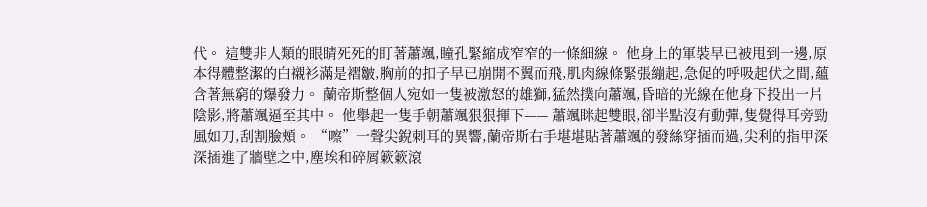代。 這雙非人類的眼睛死死的盯著蕭颯,瞳孔緊縮成窄窄的一條細線。 他身上的軍裝早已被甩到一邊,原本得體整潔的白襯衫滿是褶皺,胸前的扣子早已崩開不翼而飛,肌肉線條緊張繃起,急促的呼吸起伏之間,蘊含著無窮的爆發力。 蘭帝斯整個人宛如一隻被激怒的雄獅,猛然撲向蕭颯,昏暗的光線在他身下投出一片陰影,將蕭颯逼至其中。 他舉起一隻手朝蕭颯狠狠揮下—— 蕭颯眯起雙眼,卻半點沒有動彈,隻覺得耳旁勁風如刀,刮割臉頰。 “嚓”一聲尖銳刺耳的異響,蘭帝斯右手堪堪貼著蕭颯的發絲穿插而過,尖利的指甲深深插進了牆壁之中,塵埃和碎屑簌簌滾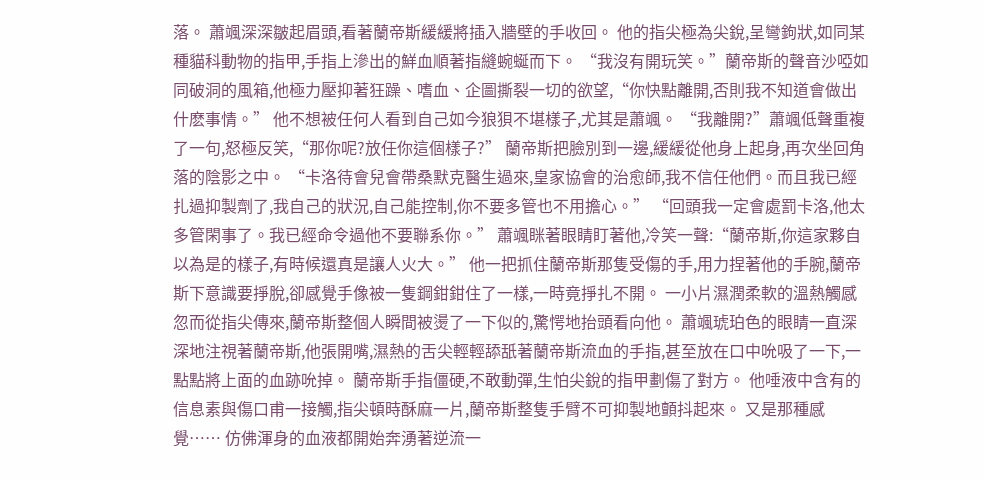落。 蕭颯深深皺起眉頭,看著蘭帝斯緩緩將插入牆壁的手收回。 他的指尖極為尖銳,呈彎鉤狀,如同某種貓科動物的指甲,手指上滲出的鮮血順著指縫蜿蜒而下。 “我沒有開玩笑。”蘭帝斯的聲音沙啞如同破洞的風箱,他極力壓抑著狂躁、嗜血、企圖撕裂一切的欲望,“你快點離開,否則我不知道會做出什麽事情。” 他不想被任何人看到自己如今狼狽不堪樣子,尤其是蕭颯。 “我離開?”蕭颯低聲重複了一句,怒極反笑,“那你呢?放任你這個樣子?” 蘭帝斯把臉別到一邊,緩緩從他身上起身,再次坐回角落的陰影之中。 “卡洛待會兒會帶桑默克醫生過來,皇家協會的治愈師,我不信任他們。而且我已經扎過抑製劑了,我自己的狀況,自己能控制,你不要多管也不用擔心。” “回頭我一定會處罰卡洛,他太多管閑事了。我已經命令過他不要聯系你。” 蕭颯眯著眼睛盯著他,冷笑一聲:“蘭帝斯,你這家夥自以為是的樣子,有時候還真是讓人火大。” 他一把抓住蘭帝斯那隻受傷的手,用力捏著他的手腕,蘭帝斯下意識要掙脫,卻感覺手像被一隻鋼鉗鉗住了一樣,一時竟掙扎不開。 一小片濕潤柔軟的溫熱觸感忽而從指尖傳來,蘭帝斯整個人瞬間被燙了一下似的,驚愕地抬頭看向他。 蕭颯琥珀色的眼睛一直深深地注視著蘭帝斯,他張開嘴,濕熱的舌尖輕輕舔舐著蘭帝斯流血的手指,甚至放在口中吮吸了一下,一點點將上面的血跡吮掉。 蘭帝斯手指僵硬,不敢動彈,生怕尖銳的指甲劃傷了對方。 他唾液中含有的信息素與傷口甫一接觸,指尖頓時酥麻一片,蘭帝斯整隻手臂不可抑製地顫抖起來。 又是那種感覺…… 仿佛渾身的血液都開始奔湧著逆流一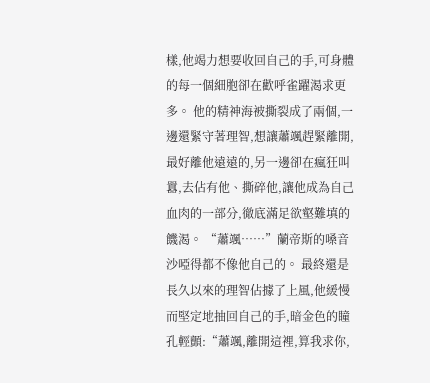樣,他竭力想要收回自己的手,可身體的每一個細胞卻在歡呼雀躍渴求更多。 他的精神海被撕裂成了兩個,一邊還緊守著理智,想讓蕭颯趕緊離開,最好離他遠遠的,另一邊卻在瘋狂叫囂,去佔有他、撕碎他,讓他成為自己血肉的一部分,徹底滿足欲壑難填的饑渴。 “蕭颯……”蘭帝斯的嗓音沙啞得都不像他自己的。 最終還是長久以來的理智佔據了上風,他緩慢而堅定地抽回自己的手,暗金色的瞳孔輕顫:“蕭颯,離開這裡,算我求你,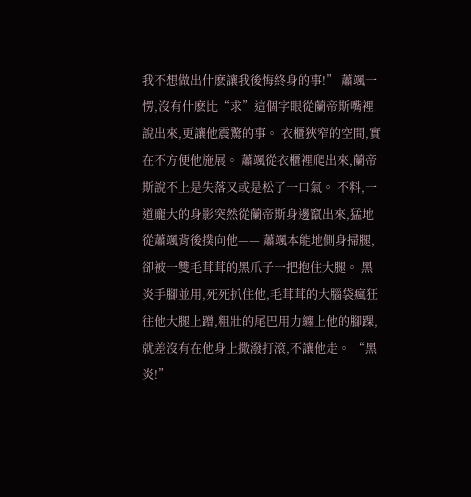我不想做出什麽讓我後悔終身的事!” 蕭颯一愣,沒有什麽比“求”這個字眼從蘭帝斯嘴裡說出來,更讓他震驚的事。 衣櫃狹窄的空間,實在不方便他施展。 蕭颯從衣櫃裡爬出來,蘭帝斯說不上是失落又或是松了一口氣。 不料,一道龐大的身影突然從蘭帝斯身邊竄出來,猛地從蕭颯背後撲向他—— 蕭颯本能地側身掃腿,卻被一雙毛茸茸的黑爪子一把抱住大腿。 黑炎手腳並用,死死扒住他,毛茸茸的大腦袋瘋狂往他大腿上蹭,粗壯的尾巴用力纏上他的腳踝,就差沒有在他身上撒潑打滾,不讓他走。 “黑炎!”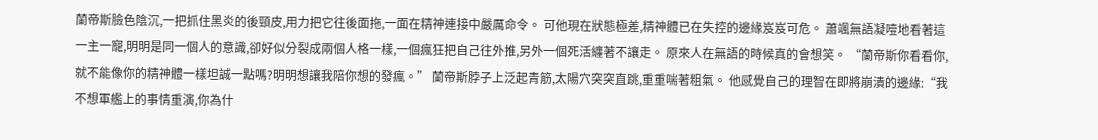蘭帝斯臉色陰沉,一把抓住黑炎的後頸皮,用力把它往後面拖,一面在精神連接中嚴厲命令。 可他現在狀態極差,精神體已在失控的邊緣岌岌可危。 蕭颯無語凝噎地看著這一主一寵,明明是同一個人的意識,卻好似分裂成兩個人格一樣,一個瘋狂把自己往外推,另外一個死活纏著不讓走。 原來人在無語的時候真的會想笑。 “蘭帝斯你看看你,就不能像你的精神體一樣坦誠一點嗎?明明想讓我陪你想的發瘋。” 蘭帝斯脖子上泛起青筋,太陽穴突突直跳,重重喘著粗氣。 他感覺自己的理智在即將崩潰的邊緣:“我不想軍艦上的事情重演,你為什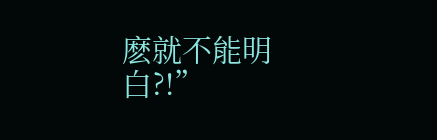麽就不能明白?!”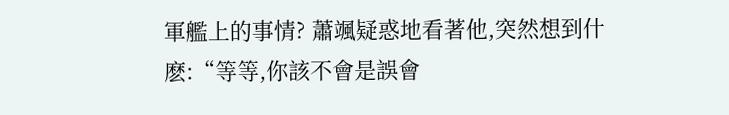軍艦上的事情? 蕭颯疑惑地看著他,突然想到什麽:“等等,你該不會是誤會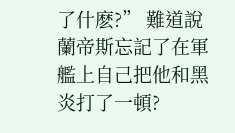了什麽?” 難道說蘭帝斯忘記了在軍艦上自己把他和黑炎打了一頓?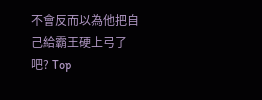不會反而以為他把自己給霸王硬上弓了吧? Top